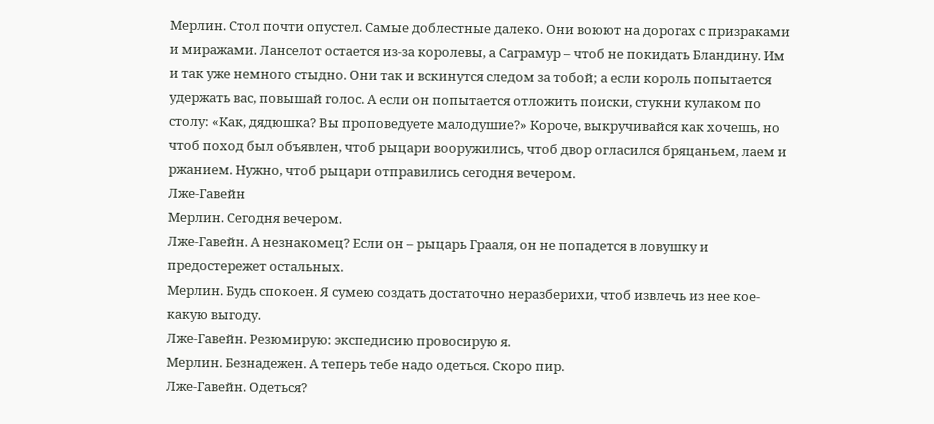Мерлин. Стол почти опустел. Самые доблестные далеко. Они воюют на дорогах с призраками и миражами. Ланселот остается из-за королевы, а Саграмур – чтоб не покидать Бландину. Им и так уже немного стыдно. Они так и вскинутся следом за тобой; а если король попытается удержать вас, повышай голос. А если он попытается отложить поиски, стукни кулаком по столу: «Как, дядюшка? Вы проповедуете малодушие?» Короче, выкручивайся как хочешь, но чтоб поход был объявлен, чтоб рыцари вооружились, чтоб двор огласился бряцаньем, лаем и ржанием. Нужно, чтоб рыцари отправились сегодня вечером.
Лже-Гавейн
Мерлин. Сегодня вечером.
Лже-Гавейн. А незнакомец? Если он – рыцарь Грааля, он не попадется в ловушку и предостережет остальных.
Мерлин. Будь спокоен. Я сумею создать достаточно неразберихи, чтоб извлечь из нее кое-какую выгоду.
Лже-Гавейн. Резюмирую: экспедисию провосирую я.
Мерлин. Безнадежен. А теперь тебе надо одеться. Скоро пир.
Лже-Гавейн. Одеться?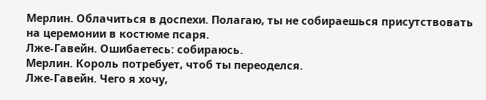Мерлин. Облачиться в доспехи. Полагаю, ты не собираешься присутствовать на церемонии в костюме псаря.
Лже-Гавейн. Ошибаетесь: собираюсь.
Мерлин. Король потребует, чтоб ты переоделся.
Лже-Гавейн. Чего я хочу,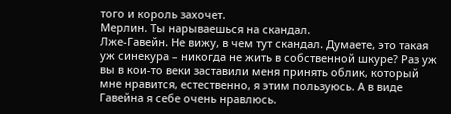того и король захочет.
Мерлин. Ты нарываешься на скандал.
Лже-Гавейн. Не вижу, в чем тут скандал. Думаете, это такая уж синекура – никогда не жить в собственной шкуре? Раз уж вы в кои-то веки заставили меня принять облик, который мне нравится, естественно, я этим пользуюсь. А в виде Гавейна я себе очень нравлюсь.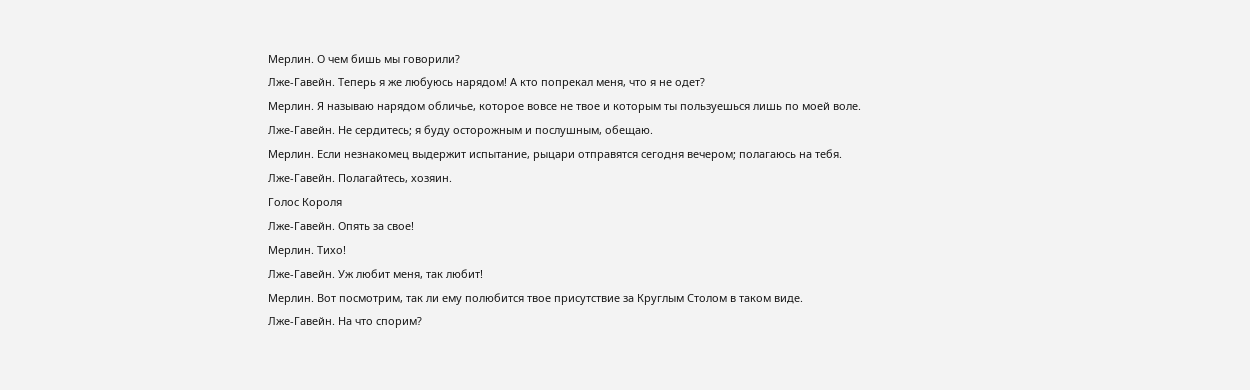Мерлин. О чем бишь мы говорили?
Лже-Гавейн. Теперь я же любуюсь нарядом! А кто попрекал меня, что я не одет?
Мерлин. Я называю нарядом обличье, которое вовсе не твое и которым ты пользуешься лишь по моей воле.
Лже-Гавейн. Не сердитесь; я буду осторожным и послушным, обещаю.
Мерлин. Если незнакомец выдержит испытание, рыцари отправятся сегодня вечером; полагаюсь на тебя.
Лже-Гавейн. Полагайтесь, хозяин.
Голос Короля
Лже-Гавейн. Опять за свое!
Мерлин. Тихо!
Лже-Гавейн. Уж любит меня, так любит!
Мерлин. Вот посмотрим, так ли ему полюбится твое присутствие за Круглым Столом в таком виде.
Лже-Гавейн. На что спорим?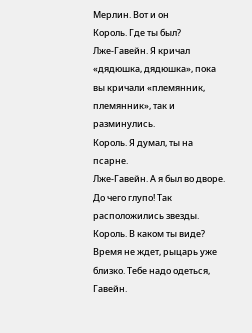Мерлин. Вот и он
Король. Где ты был?
Лже-Гавейн. Я кричал «дядюшка, дядюшка», пока вы кричали «племянник, племянник», так и разминулись.
Король. Я думал, ты на псарне.
Лже-Гавейн. А я был во дворе. До чего глупо! Так расположились звезды.
Король. В каком ты виде? Время не ждет, рыцарь уже близко. Тебе надо одеться, Гавейн.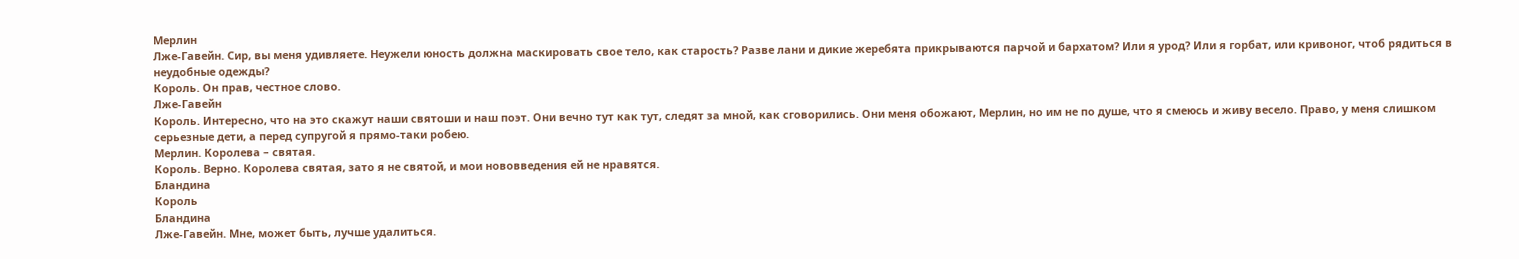Мерлин
Лже-Гавейн. Сир, вы меня удивляете. Неужели юность должна маскировать свое тело, как старость? Разве лани и дикие жеребята прикрываются парчой и бархатом? Или я урод? Или я горбат, или кривоног, чтоб рядиться в неудобные одежды?
Король. Он прав, честное слово.
Лже-Гавейн
Король. Интересно, что на это скажут наши святоши и наш поэт. Они вечно тут как тут, следят за мной, как сговорились. Они меня обожают, Мерлин, но им не по душе, что я смеюсь и живу весело. Право, у меня слишком серьезные дети, а перед супругой я прямо-таки робею.
Мерлин. Королева – святая.
Король. Верно. Королева святая, зато я не святой, и мои нововведения ей не нравятся.
Бландина
Король
Бландина
Лже-Гавейн. Мне, может быть, лучше удалиться.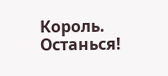Король. Останься!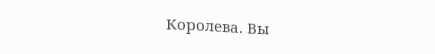Королева. Вы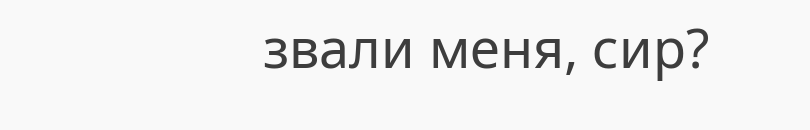звали меня, сир?